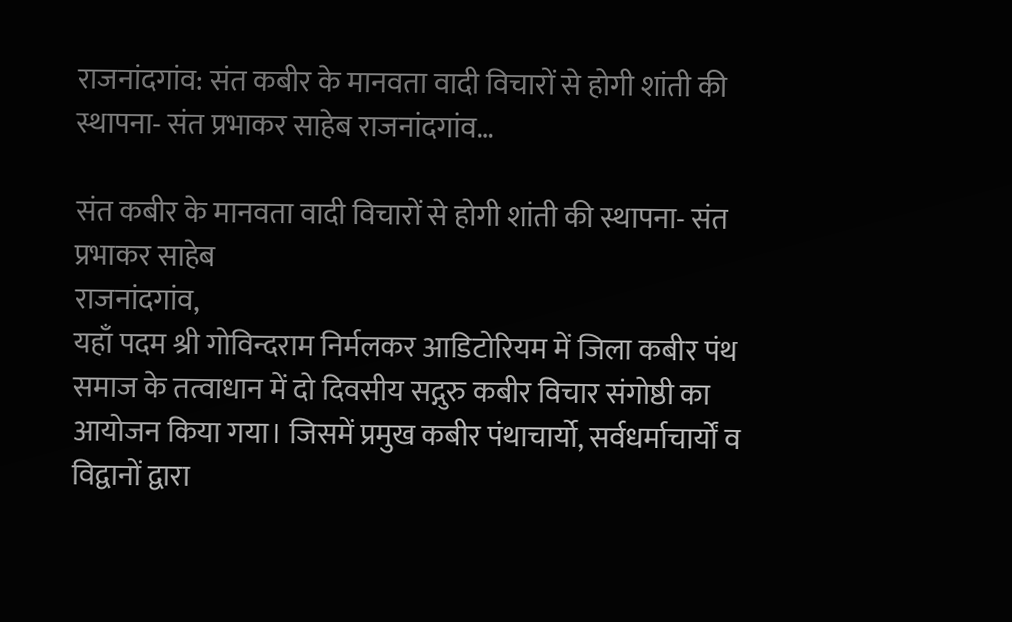राजनांदगांव: संत कबीर के मानवता वादी विचारों से होगी शांती की स्थापना- संत प्रभाकर साहेब राजनांदगांव…

संत कबीर के मानवता वादी विचारों से होगी शांती की स्थापना- संत प्रभाकर साहेब
राजनांदगांव,
यहाँ पदम श्री गोविन्दराम निर्मलकर आडिटोरियम में जिला कबीर पंथ समाज के तत्वाधान में दो दिवसीय सद्गुरु कबीर विचार संगोष्ठी का आयोजन किया गया। जिसमें प्रमुख कबीर पंथाचार्यो, सर्वधर्माचार्यों व विद्वानों द्वारा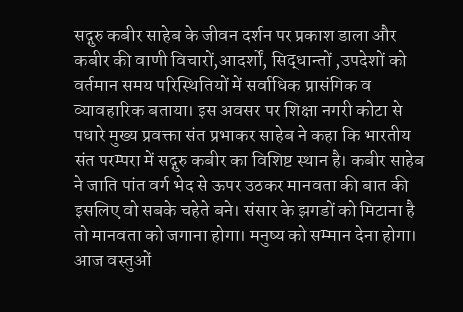सद्गुरु कबीर साहेब के जीवन दर्शन पर प्रकाश डाला और कबीर की वाणी विचारों,आदर्शों, सिद्धान्तों ,उपदेशों को वर्तमान समय परिस्थितियों में सर्वाधिक प्रासंगिक व व्यावहारिक बताया। इस अवसर पर शिक्षा नगरी कोटा से पधारे मुख्य प्रवक्ता संत प्रभाकर साहेब ने कहा कि भारतीय संत परम्परा में सद्गुरु कबीर का विशिष्ट स्थान है। कबीर साहेब ने जाति पांत वर्ग भेद से ऊपर उठकर मानवता की बात की इसलिए वो सबके चहेते बने। संसार के झगडों को मिटाना है तो मानवता को जगाना होगा। मनुष्य को सम्मान देना होगा। आज वस्तुओं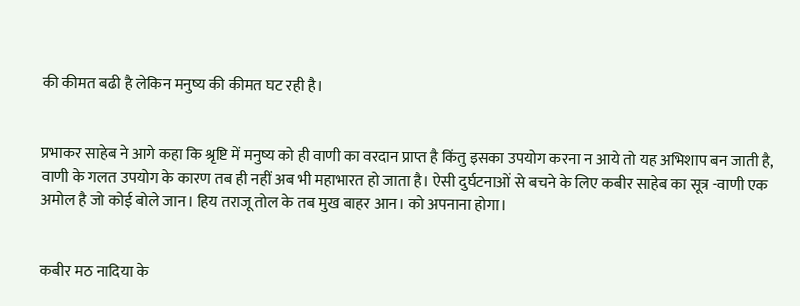की कीमत बढी है लेकिन मनुष्य की कीमत घट रही है।


प्रभाकर साहेब ने आगे कहा कि श्रृष्टि में मनुष्य को ही वाणी का वरदान प्राप्त है किंतु इसका उपयोग करना न आये तो यह अभिशाप बन जाती है, वाणी के गलत उपयोग के कारण तब ही नहीं अब भी महाभारत हो जाता है। ऐसी दुर्घटनाओं से बचने के लिए कबीर साहेब का सूत्र -वाणी एक अमोल है जो कोई बोले जान। हिय तराजू तोल के तब मुख बाहर आन। को अपनाना होगा।


कबीर मठ नादिया के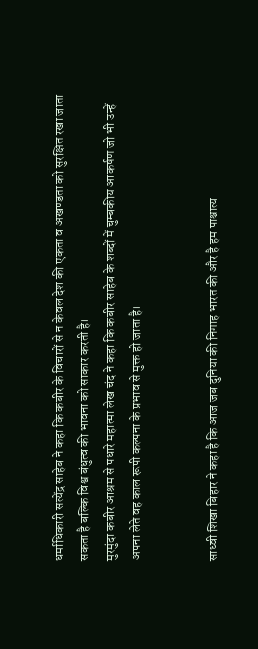धर्माधिकारी सत्येंद्र साहेब ने कहा कि कबीर के विचारों से न केवल देश की एकता व अखण्डता को सुरक्षित रखा जाता सकता है बल्कि विश्व बंधुत्व की भावना को साकार करती है।
मुरमुंदा कबीर आश्रम से पधारे महात्मा लेख चंद ने कहा कि कबीर साहेब के शब्दों में चुम्बकीय आकर्षण जो भी उन्हें अपना लेते वह काल रूपी कल्पना के प्रभाव से मुक्त हो जाता है।


साध्वी शिखा बिहार ने कहा है कि आज जब दुनिया की निगाह भारत की और है हम पाश्चात्य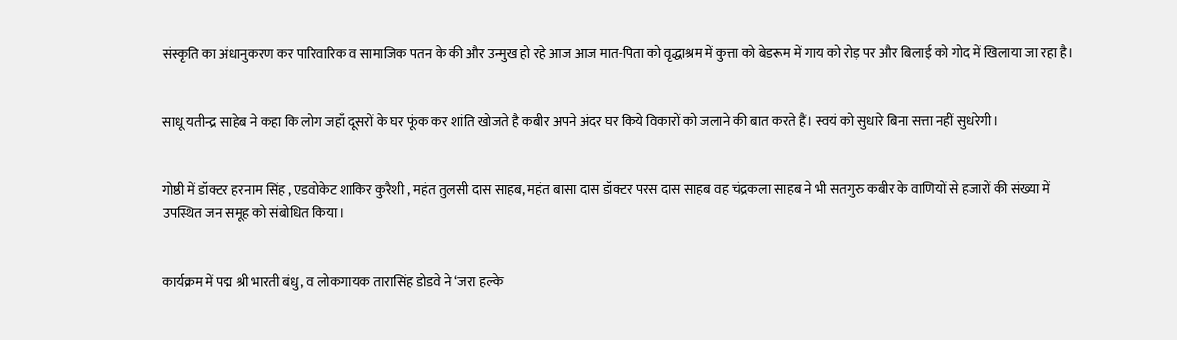संस्कृति का अंधानुकरण कर पारिवारिक व सामाजिक पतन के की और उन्मुख हो रहे आज आज मात-पिता को वृद्धाश्रम में कुत्ता को बेडरूम में गाय को रोड़ पर और बिलाई को गोद में खिलाया जा रहा है।


साधू यतीन्द्र साहेब ने कहा कि लोग जहाँ दूसरों के घर फूंक कर शांति खोजते है कबीर अपने अंदर घर किये विकारों को जलाने की बात करते हैं। स्वयं को सुधारे बिना सत्ता नहीं सुधरेगी।


गोष्ठी में डॉक्टर हरनाम सिंह , एडवोकेट शाकिर कुरैशी , महंत तुलसी दास साहब, महंत बासा दास डॉक्टर परस दास साहब वह चंद्रकला साहब ने भी सतगुरु कबीर के वाणियों से हजारों की संख्या में उपस्थित जन समूह को संबोधित किया।


कार्यक्रम में पद्म श्री भारती बंधु, व लोकगायक तारासिंह डोडवे ने ‘जरा हल्के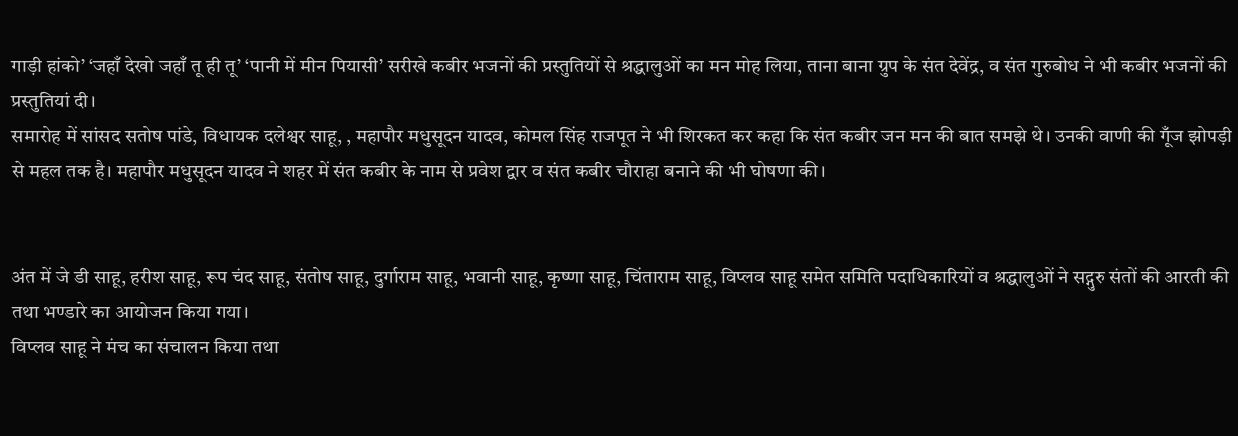गाड़ी हांको’ ‘जहाँ देखो जहाँ तू ही तू’ ‘पानी में मीन पियासी’ सरीखे कबीर भजनों की प्रस्तुतियों से श्रद्धालुओं का मन मोह लिया, ताना बाना ग्रुप के संत देवेंद्र, व संत गुरुबोध ने भी कबीर भजनों की प्रस्तुतियां दी।
समारोह में सांसद सतोष पांडे, विधायक दलेश्वर साहू, , महापौर मधुसूदन यादव, कोमल सिंह राजपूत ने भी शिरकत कर कहा कि संत कबीर जन मन की बात समझे थे। उनकी वाणी की गूँज झोपड़ी से महल तक है। महापौर मधुसूदन यादव ने शहर में संत कबीर के नाम से प्रवेश द्वार व संत कबीर चौराहा बनाने की भी घोषणा की।


अंत में जे डी साहू, हरीश साहू, रूप चंद साहू, संतोष साहू, दुर्गाराम साहू, भवानी साहू, कृष्णा साहू, चिंताराम साहू, विप्लव साहू समेत समिति पदाधिकारियों व श्रद्धालुओं ने सद्गुरु संतों की आरती की तथा भण्डारे का आयोजन किया गया।
विप्लव साहू ने मंच का संचालन किया तथा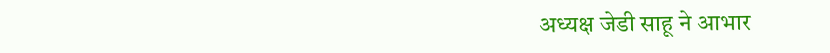अध्यक्ष जेडी साहू ने आभार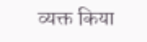व्यक्त किया